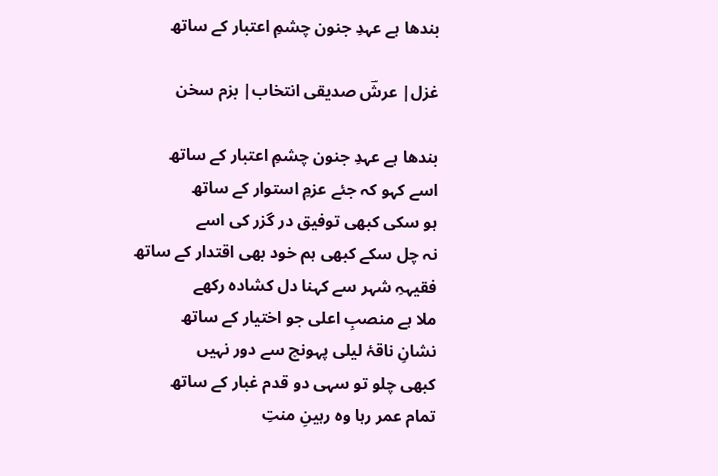بندھا ہے عہدِ جنون چشمِ اعتبار کے ساتھ

غزل| عرشؔ صدیقی انتخاب| بزم سخن

بندھا ہے عہدِ جنون چشمِ اعتبار کے ساتھ
اسے کہو کہ جئے عزمِ استوار کے ساتھ
ہو سکی کبھی توفیق در گزر کی اسے
نہ چل سکے کبھی ہم خود بھی اقتدار کے ساتھ
فقیہہِ شہر سے کہنا دل کشادہ رکھے
ملا ہے منصبِ اعلی جو اختیار کے ساتھ
نشانِ ناقۂ لیلی پہونچ سے دور نہیں
کبھی چلو تو سہی دو قدم غبار کے ساتھ
تمام عمر رہا وہ رہینِ منتِ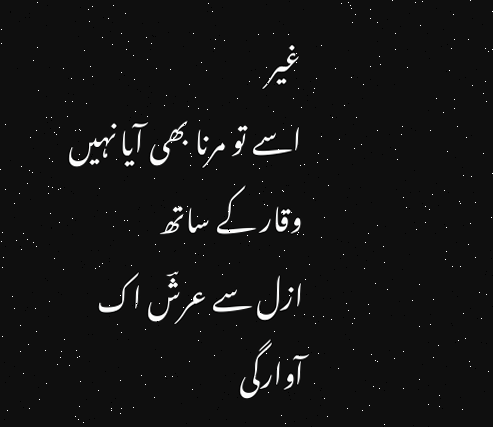غیر
اسے تو مرنا بھی آیا نہیں وقار کے ساتھ
ازل سے عرشؔ اک آوارگی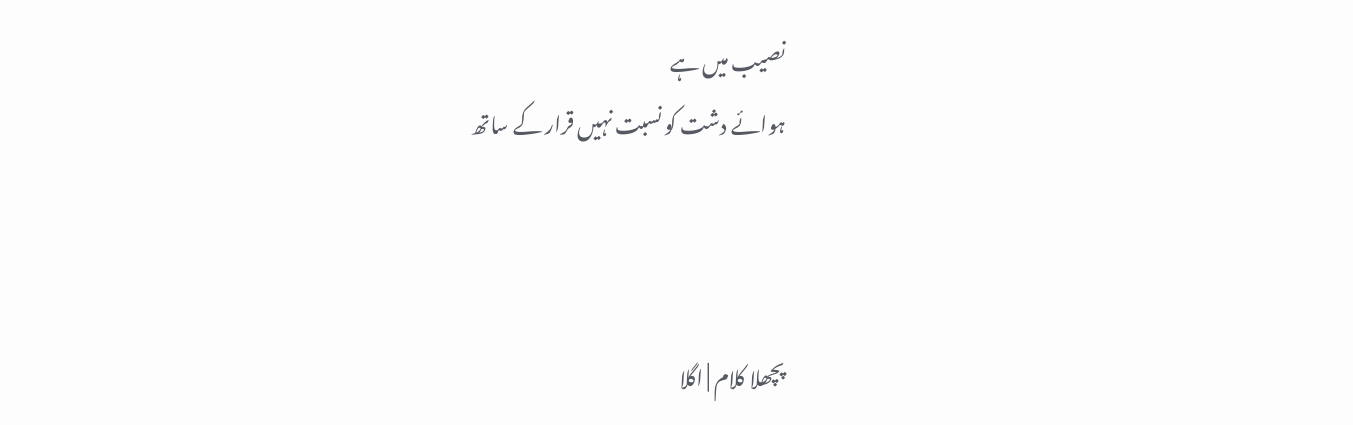نصیب میں ہے
ہوائے دشت کو نسبت نہیں قرار کے ساتھ



پچھلا کلام | اگلا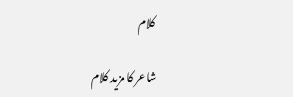کلام

شاعر کا مزید کلام